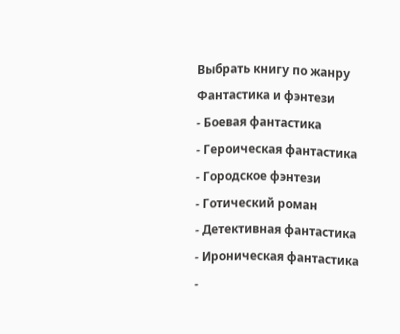Выбрать книгу по жанру
Фантастика и фэнтези
- Боевая фантастика
- Героическая фантастика
- Городское фэнтези
- Готический роман
- Детективная фантастика
- Ироническая фантастика
-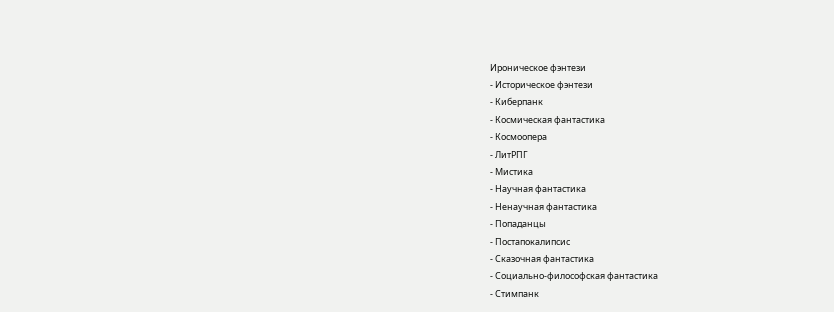Ироническое фэнтези
- Историческое фэнтези
- Киберпанк
- Космическая фантастика
- Космоопера
- ЛитРПГ
- Мистика
- Научная фантастика
- Ненаучная фантастика
- Попаданцы
- Постапокалипсис
- Сказочная фантастика
- Социально-философская фантастика
- Стимпанк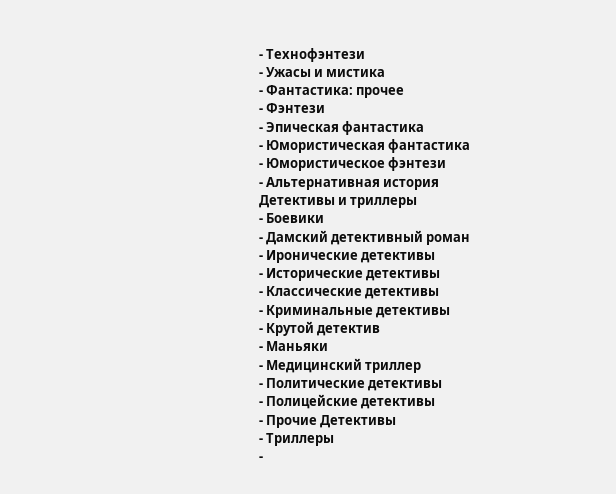- Технофэнтези
- Ужасы и мистика
- Фантастика: прочее
- Фэнтези
- Эпическая фантастика
- Юмористическая фантастика
- Юмористическое фэнтези
- Альтернативная история
Детективы и триллеры
- Боевики
- Дамский детективный роман
- Иронические детективы
- Исторические детективы
- Классические детективы
- Криминальные детективы
- Крутой детектив
- Маньяки
- Медицинский триллер
- Политические детективы
- Полицейские детективы
- Прочие Детективы
- Триллеры
-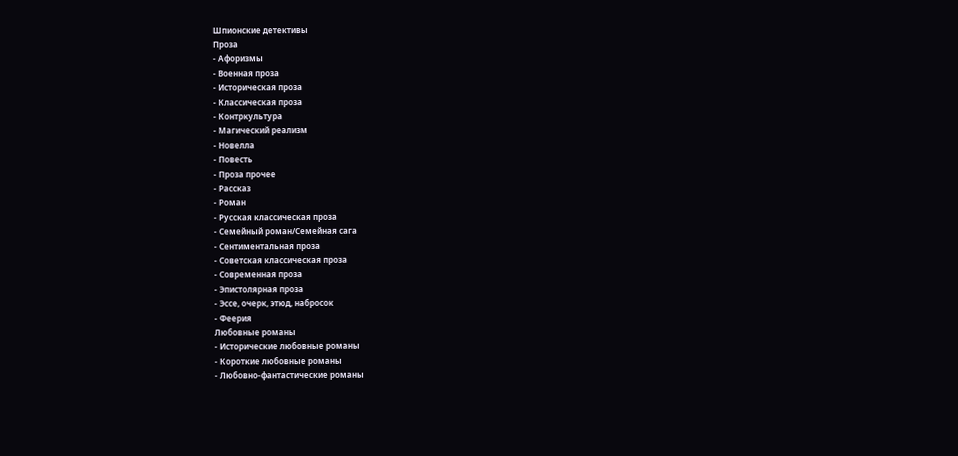Шпионские детективы
Проза
- Афоризмы
- Военная проза
- Историческая проза
- Классическая проза
- Контркультура
- Магический реализм
- Новелла
- Повесть
- Проза прочее
- Рассказ
- Роман
- Русская классическая проза
- Семейный роман/Семейная сага
- Сентиментальная проза
- Советская классическая проза
- Современная проза
- Эпистолярная проза
- Эссе, очерк, этюд, набросок
- Феерия
Любовные романы
- Исторические любовные романы
- Короткие любовные романы
- Любовно-фантастические романы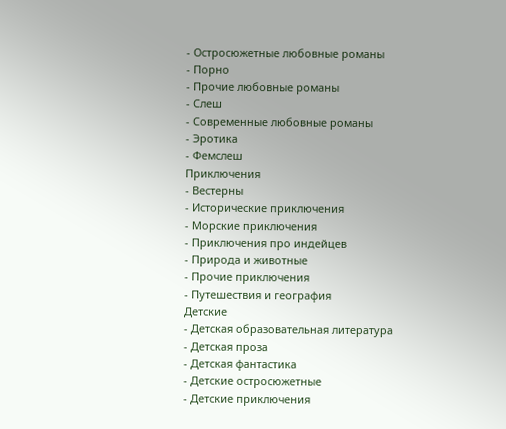- Остросюжетные любовные романы
- Порно
- Прочие любовные романы
- Слеш
- Современные любовные романы
- Эротика
- Фемслеш
Приключения
- Вестерны
- Исторические приключения
- Морские приключения
- Приключения про индейцев
- Природа и животные
- Прочие приключения
- Путешествия и география
Детские
- Детская образовательная литература
- Детская проза
- Детская фантастика
- Детские остросюжетные
- Детские приключения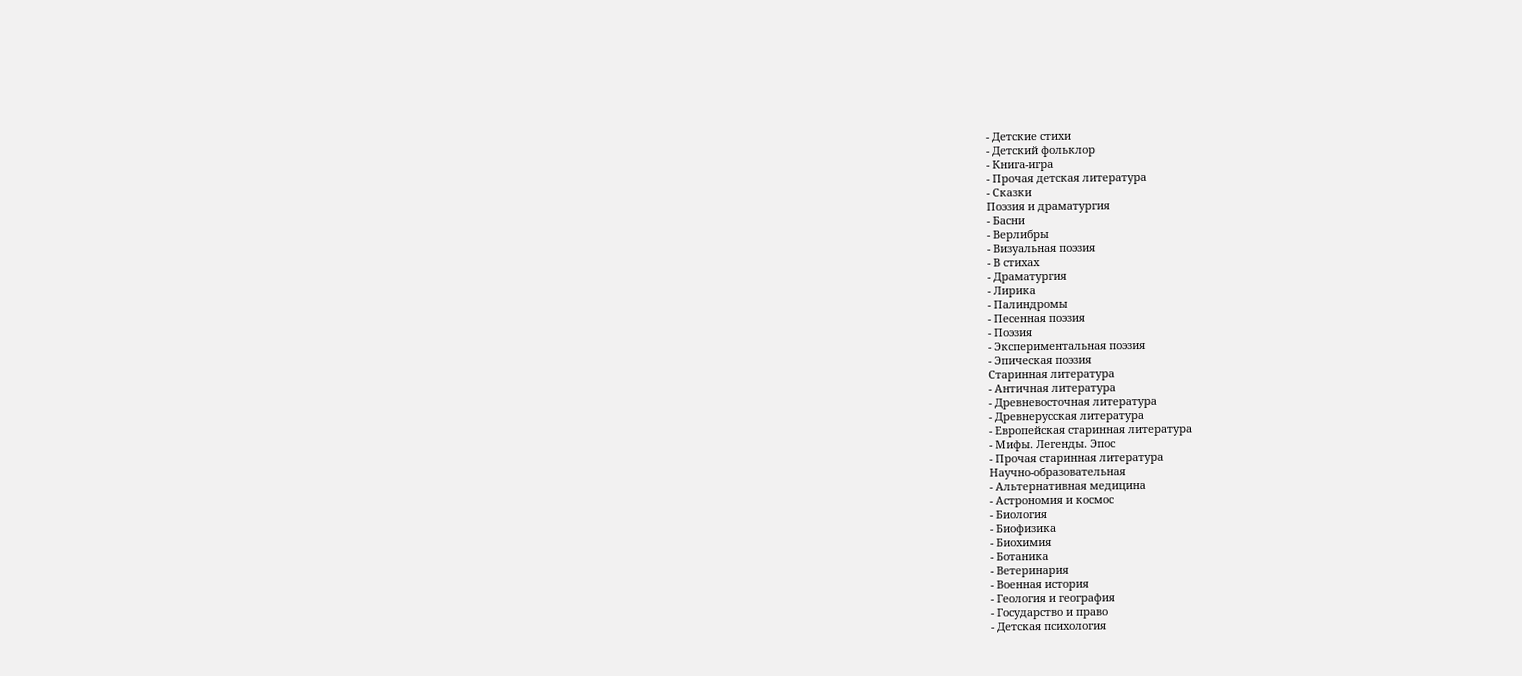- Детские стихи
- Детский фольклор
- Книга-игра
- Прочая детская литература
- Сказки
Поэзия и драматургия
- Басни
- Верлибры
- Визуальная поэзия
- В стихах
- Драматургия
- Лирика
- Палиндромы
- Песенная поэзия
- Поэзия
- Экспериментальная поэзия
- Эпическая поэзия
Старинная литература
- Античная литература
- Древневосточная литература
- Древнерусская литература
- Европейская старинная литература
- Мифы. Легенды. Эпос
- Прочая старинная литература
Научно-образовательная
- Альтернативная медицина
- Астрономия и космос
- Биология
- Биофизика
- Биохимия
- Ботаника
- Ветеринария
- Военная история
- Геология и география
- Государство и право
- Детская психология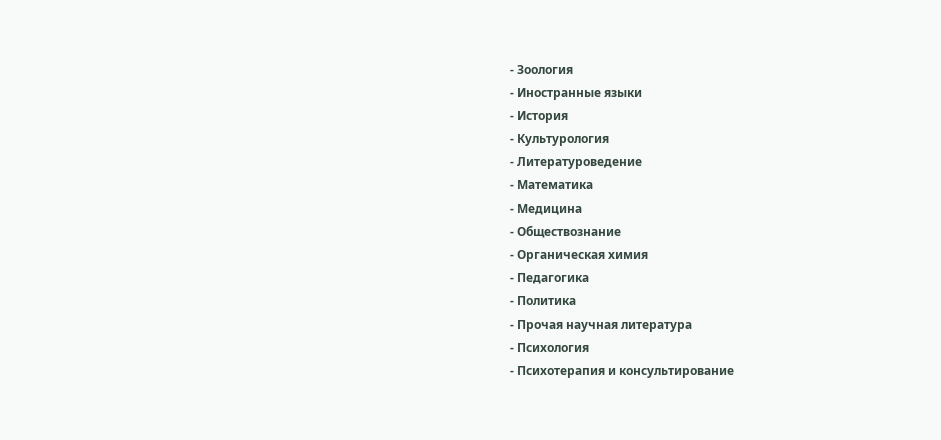- Зоология
- Иностранные языки
- История
- Культурология
- Литературоведение
- Математика
- Медицина
- Обществознание
- Органическая химия
- Педагогика
- Политика
- Прочая научная литература
- Психология
- Психотерапия и консультирование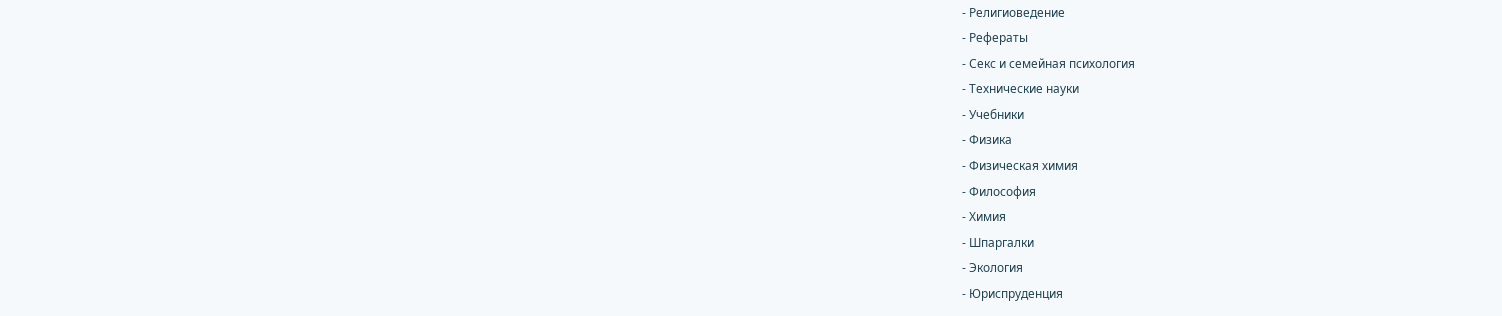- Религиоведение
- Рефераты
- Секс и семейная психология
- Технические науки
- Учебники
- Физика
- Физическая химия
- Философия
- Химия
- Шпаргалки
- Экология
- Юриспруденция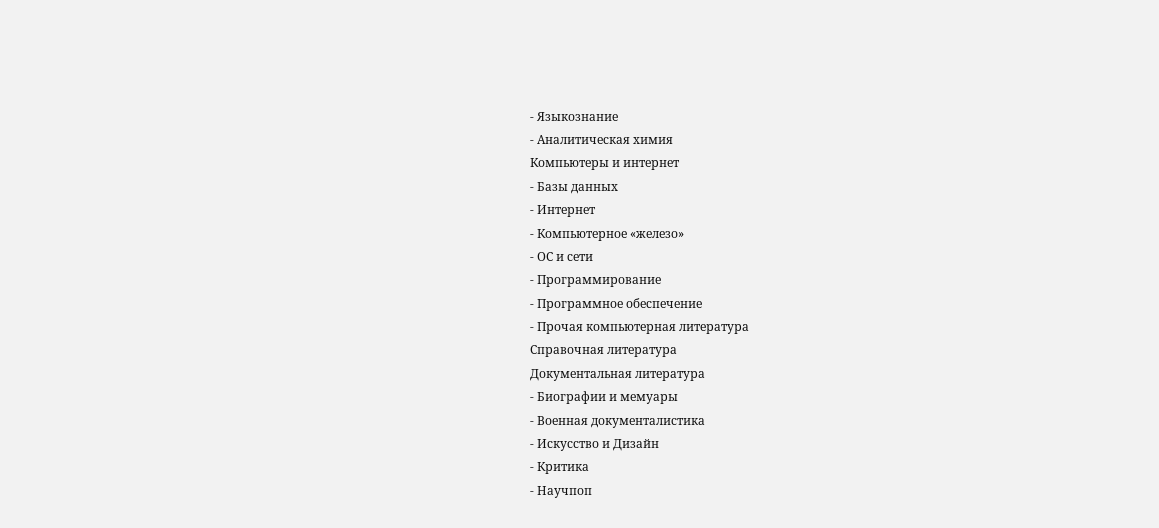- Языкознание
- Аналитическая химия
Компьютеры и интернет
- Базы данных
- Интернет
- Компьютерное «железо»
- ОС и сети
- Программирование
- Программное обеспечение
- Прочая компьютерная литература
Справочная литература
Документальная литература
- Биографии и мемуары
- Военная документалистика
- Искусство и Дизайн
- Критика
- Научпоп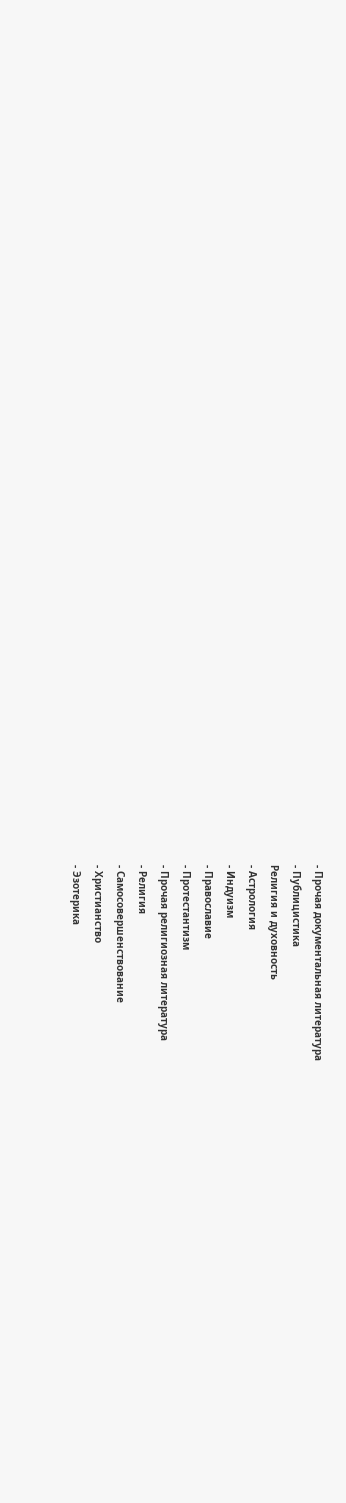- Прочая документальная литература
- Публицистика
Религия и духовность
- Астрология
- Индуизм
- Православие
- Протестантизм
- Прочая религиозная литература
- Религия
- Самосовершенствование
- Христианство
- Эзотерика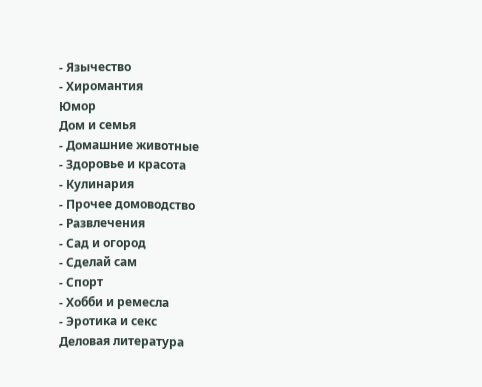- Язычество
- Хиромантия
Юмор
Дом и семья
- Домашние животные
- Здоровье и красота
- Кулинария
- Прочее домоводство
- Развлечения
- Сад и огород
- Сделай сам
- Спорт
- Хобби и ремесла
- Эротика и секс
Деловая литература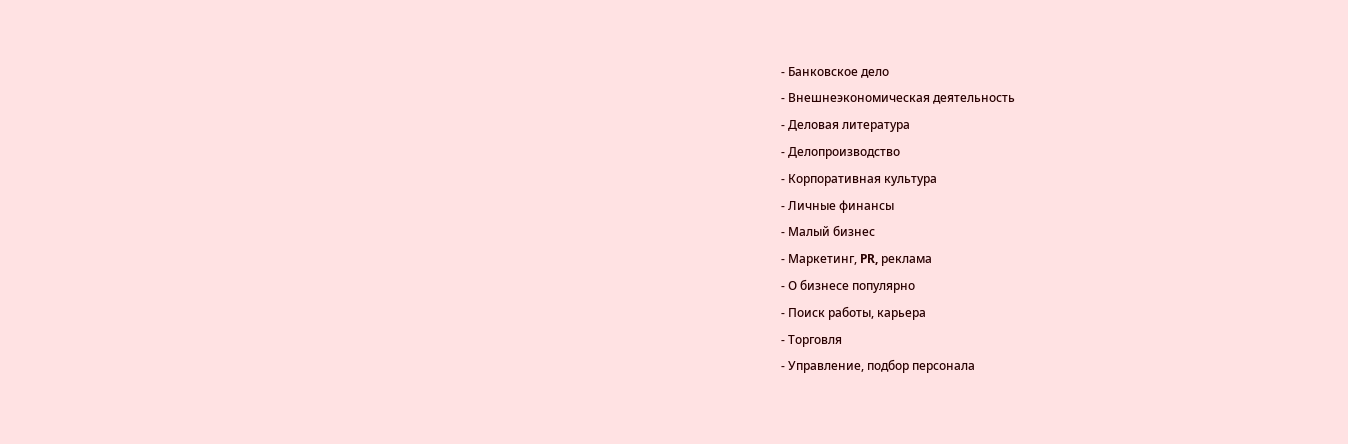- Банковское дело
- Внешнеэкономическая деятельность
- Деловая литература
- Делопроизводство
- Корпоративная культура
- Личные финансы
- Малый бизнес
- Маркетинг, PR, реклама
- О бизнесе популярно
- Поиск работы, карьера
- Торговля
- Управление, подбор персонала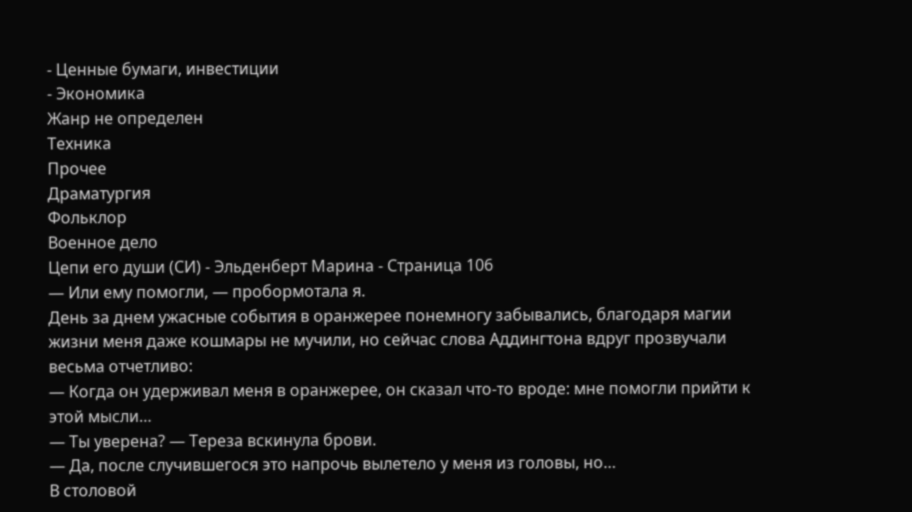- Ценные бумаги, инвестиции
- Экономика
Жанр не определен
Техника
Прочее
Драматургия
Фольклор
Военное дело
Цепи его души (СИ) - Эльденберт Марина - Страница 106
— Или ему помогли, — пробормотала я.
День за днем ужасные события в оранжерее понемногу забывались, благодаря магии жизни меня даже кошмары не мучили, но сейчас слова Аддингтона вдруг прозвучали весьма отчетливо:
— Когда он удерживал меня в оранжерее, он сказал что-то вроде: мне помогли прийти к этой мысли…
— Ты уверена? — Тереза вскинула брови.
— Да, после случившегося это напрочь вылетело у меня из головы, но…
В столовой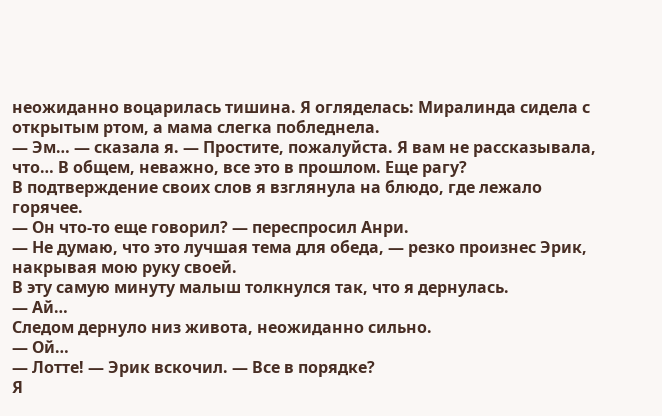неожиданно воцарилась тишина. Я огляделась: Миралинда сидела с открытым ртом, а мама слегка побледнела.
— Эм… — сказала я. — Простите, пожалуйста. Я вам не рассказывала, что… В общем, неважно, все это в прошлом. Еще рагу?
В подтверждение своих слов я взглянула на блюдо, где лежало горячее.
— Он что-то еще говорил? — переспросил Анри.
— Не думаю, что это лучшая тема для обеда, — резко произнес Эрик, накрывая мою руку своей.
В эту самую минуту малыш толкнулся так, что я дернулась.
— Ай…
Следом дернуло низ живота, неожиданно сильно.
— Ой…
— Лотте! — Эрик вскочил. — Все в порядке?
Я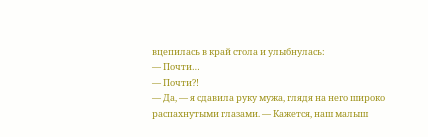вцепилась в край стола и улыбнулась:
— Почти…
— Почти?!
— Да, — я сдавила руку мужа, глядя на него широко распахнутыми глазами. — Кажется, наш малыш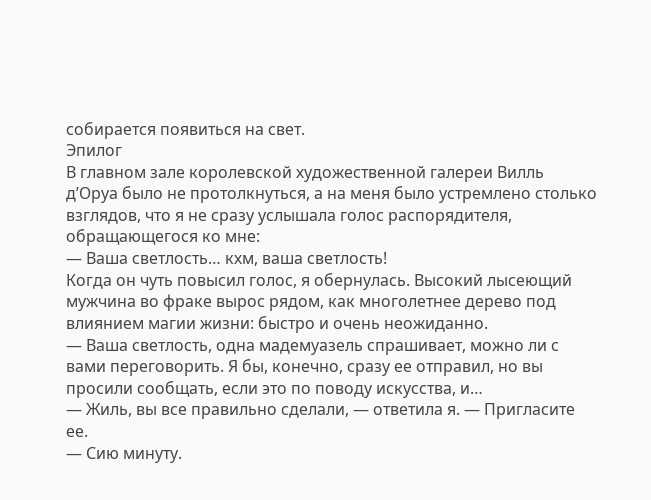собирается появиться на свет.
Эпилог
В главном зале королевской художественной галереи Вилль д’Оруа было не протолкнуться, а на меня было устремлено столько взглядов, что я не сразу услышала голос распорядителя, обращающегося ко мне:
— Ваша светлость… кхм, ваша светлость!
Когда он чуть повысил голос, я обернулась. Высокий лысеющий мужчина во фраке вырос рядом, как многолетнее дерево под влиянием магии жизни: быстро и очень неожиданно.
— Ваша светлость, одна мадемуазель спрашивает, можно ли с вами переговорить. Я бы, конечно, сразу ее отправил, но вы просили сообщать, если это по поводу искусства, и…
— Жиль, вы все правильно сделали, — ответила я. — Пригласите ее.
— Сию минуту.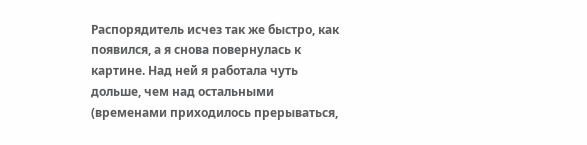Распорядитель исчез так же быстро, как появился, а я снова повернулась к картине. Над ней я работала чуть дольше, чем над остальными (временами приходилось прерываться,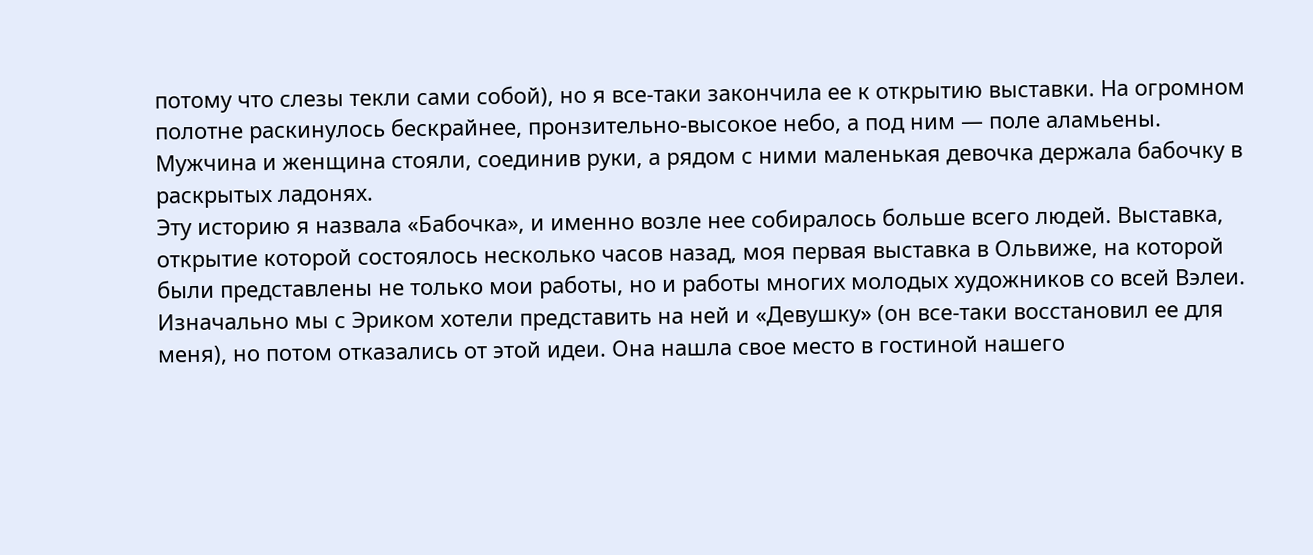потому что слезы текли сами собой), но я все-таки закончила ее к открытию выставки. На огромном полотне раскинулось бескрайнее, пронзительно-высокое небо, а под ним — поле аламьены. Мужчина и женщина стояли, соединив руки, а рядом с ними маленькая девочка держала бабочку в раскрытых ладонях.
Эту историю я назвала «Бабочка», и именно возле нее собиралось больше всего людей. Выставка, открытие которой состоялось несколько часов назад, моя первая выставка в Ольвиже, на которой были представлены не только мои работы, но и работы многих молодых художников со всей Вэлеи. Изначально мы с Эриком хотели представить на ней и «Девушку» (он все-таки восстановил ее для меня), но потом отказались от этой идеи. Она нашла свое место в гостиной нашего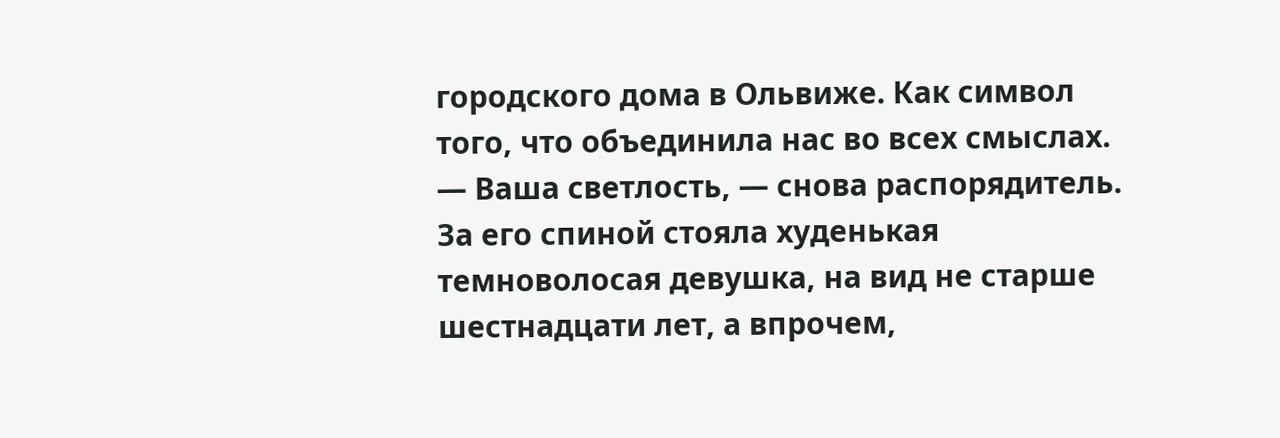городского дома в Ольвиже. Как символ того, что объединила нас во всех смыслах.
— Ваша светлость, — снова распорядитель.
За его спиной стояла худенькая темноволосая девушка, на вид не старше шестнадцати лет, а впрочем,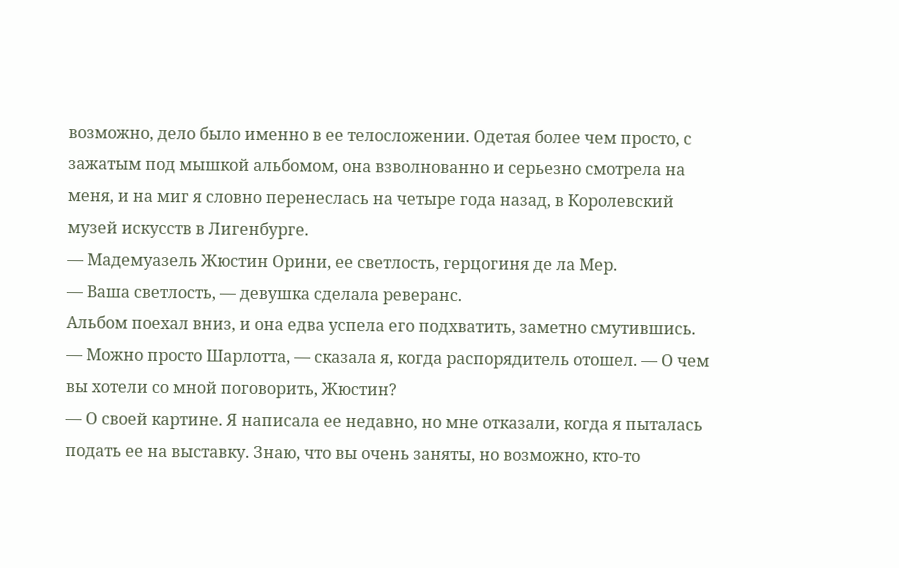возможно, дело было именно в ее телосложении. Одетая более чем просто, с зажатым под мышкой альбомом, она взволнованно и серьезно смотрела на меня, и на миг я словно перенеслась на четыре года назад, в Королевский музей искусств в Лигенбурге.
— Мадемуазель Жюстин Орини, ее светлость, герцогиня де ла Мер.
— Ваша светлость, — девушка сделала реверанс.
Альбом поехал вниз, и она едва успела его подхватить, заметно смутившись.
— Можно просто Шарлотта, — сказала я, когда распорядитель отошел. — О чем вы хотели со мной поговорить, Жюстин?
— О своей картине. Я написала ее недавно, но мне отказали, когда я пыталась подать ее на выставку. Знаю, что вы очень заняты, но возможно, кто-то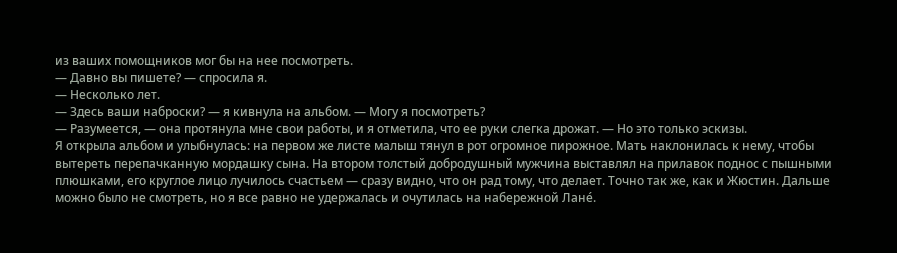из ваших помощников мог бы на нее посмотреть.
— Давно вы пишете? — спросила я.
— Несколько лет.
— Здесь ваши наброски? — я кивнула на альбом. — Могу я посмотреть?
— Разумеется, — она протянула мне свои работы, и я отметила, что ее руки слегка дрожат. — Но это только эскизы.
Я открыла альбом и улыбнулась: на первом же листе малыш тянул в рот огромное пирожное. Мать наклонилась к нему, чтобы вытереть перепачканную мордашку сына. На втором толстый добродушный мужчина выставлял на прилавок поднос с пышными плюшками, его круглое лицо лучилось счастьем — сразу видно, что он рад тому, что делает. Точно так же, как и Жюстин. Дальше можно было не смотреть, но я все равно не удержалась и очутилась на набережной Лане́.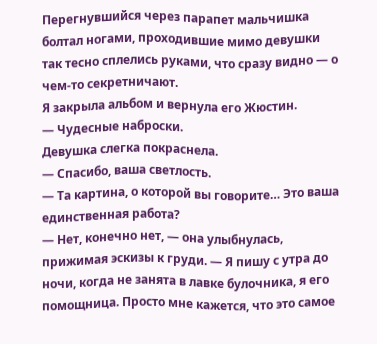Перегнувшийся через парапет мальчишка болтал ногами, проходившие мимо девушки так тесно сплелись руками, что сразу видно — о чем-то секретничают.
Я закрыла альбом и вернула его Жюстин.
— Чудесные наброски.
Девушка слегка покраснела.
— Спасибо, ваша светлость.
— Та картина, о которой вы говорите… Это ваша единственная работа?
— Нет, конечно нет, — она улыбнулась, прижимая эскизы к груди. — Я пишу с утра до ночи, когда не занята в лавке булочника, я его помощница. Просто мне кажется, что это самое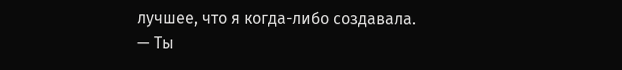лучшее, что я когда-либо создавала.
— Ты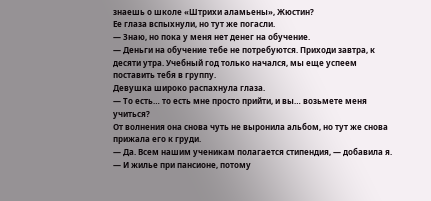знаешь о школе «Штрихи аламьены», Жюстин?
Ее глаза вспыхнули, но тут же погасли.
— Знаю, но пока у меня нет денег на обучение.
— Деньги на обучение тебе не потребуются. Приходи завтра, к десяти утра. Учебный год только начался, мы еще успеем поставить тебя в группу.
Девушка широко распахнула глаза.
— То есть… то есть мне просто прийти, и вы… возьмете меня учиться?
От волнения она снова чуть не выронила альбом, но тут же снова прижала его к груди.
— Да. Всем нашим ученикам полагается стипендия, — добавила я. — И жилье при пансионе, потому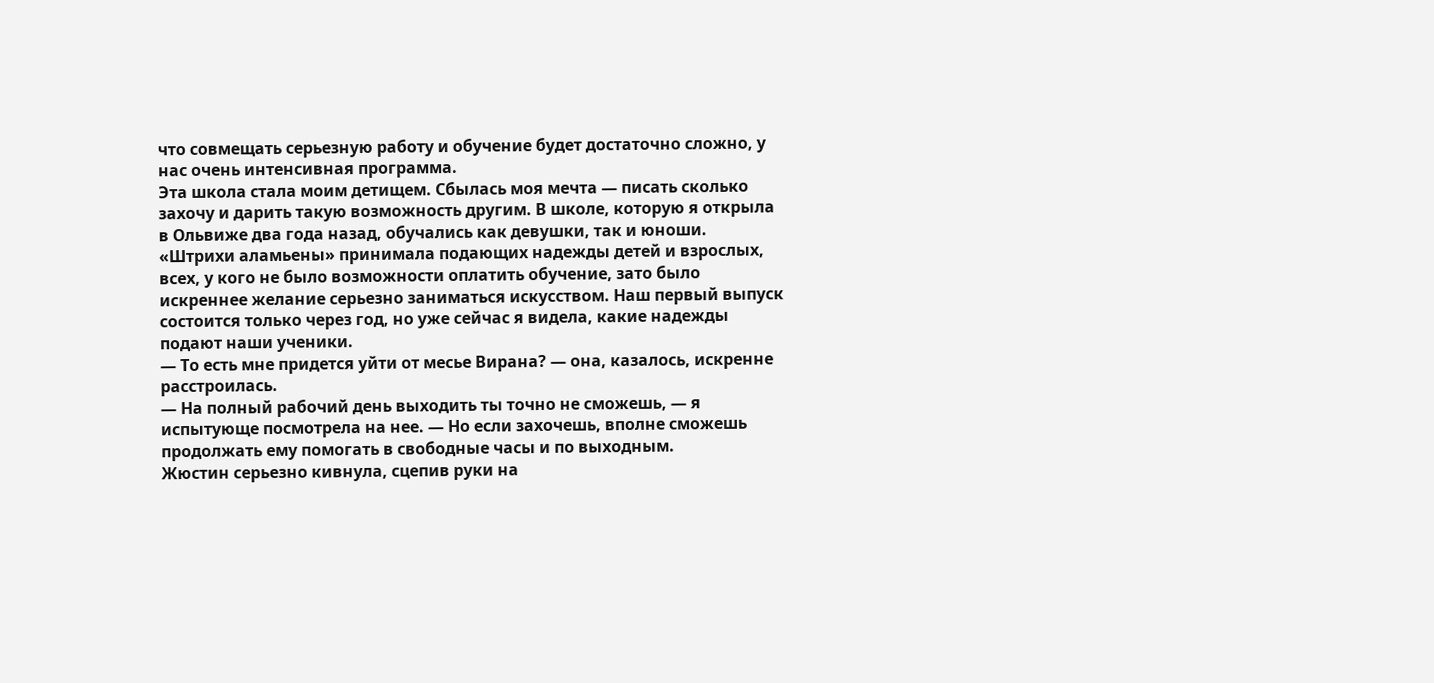что совмещать серьезную работу и обучение будет достаточно сложно, у нас очень интенсивная программа.
Эта школа стала моим детищем. Сбылась моя мечта — писать сколько захочу и дарить такую возможность другим. В школе, которую я открыла в Ольвиже два года назад, обучались как девушки, так и юноши. «Штрихи аламьены» принимала подающих надежды детей и взрослых, всех, у кого не было возможности оплатить обучение, зато было искреннее желание серьезно заниматься искусством. Наш первый выпуск состоится только через год, но уже сейчас я видела, какие надежды подают наши ученики.
— То есть мне придется уйти от месье Вирана? — она, казалось, искренне расстроилась.
— На полный рабочий день выходить ты точно не сможешь, — я испытующе посмотрела на нее. — Но если захочешь, вполне сможешь продолжать ему помогать в свободные часы и по выходным.
Жюстин серьезно кивнула, сцепив руки на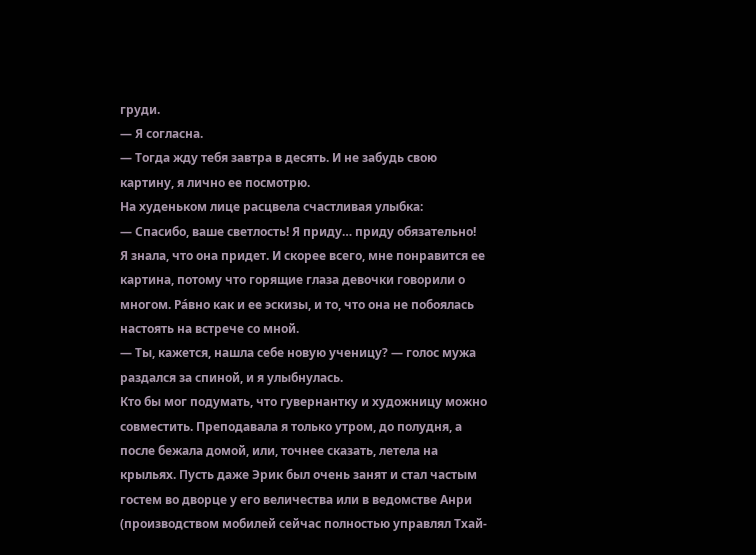груди.
— Я согласна.
— Тогда жду тебя завтра в десять. И не забудь свою картину, я лично ее посмотрю.
На худеньком лице расцвела счастливая улыбка:
— Спасибо, ваше светлость! Я приду… приду обязательно!
Я знала, что она придет. И скорее всего, мне понравится ее картина, потому что горящие глаза девочки говорили о многом. Ра́вно как и ее эскизы, и то, что она не побоялась настоять на встрече со мной.
— Ты, кажется, нашла себе новую ученицу? — голос мужа раздался за спиной, и я улыбнулась.
Кто бы мог подумать, что гувернантку и художницу можно совместить. Преподавала я только утром, до полудня, а после бежала домой, или, точнее сказать, летела на крыльях. Пусть даже Эрик был очень занят и стал частым гостем во дворце у его величества или в ведомстве Анри (производством мобилей сейчас полностью управлял Тхай-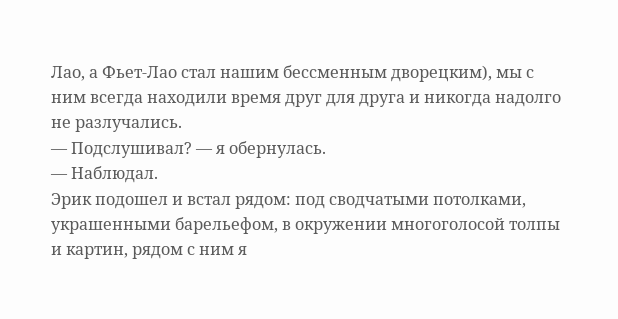Лао, а Фьет-Лао стал нашим бессменным дворецким), мы с ним всегда находили время друг для друга и никогда надолго не разлучались.
— Подслушивал? — я обернулась.
— Наблюдал.
Эрик подошел и встал рядом: под сводчатыми потолками, украшенными барельефом, в окружении многоголосой толпы и картин, рядом с ним я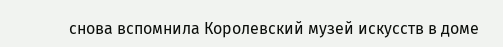снова вспомнила Королевский музей искусств в доме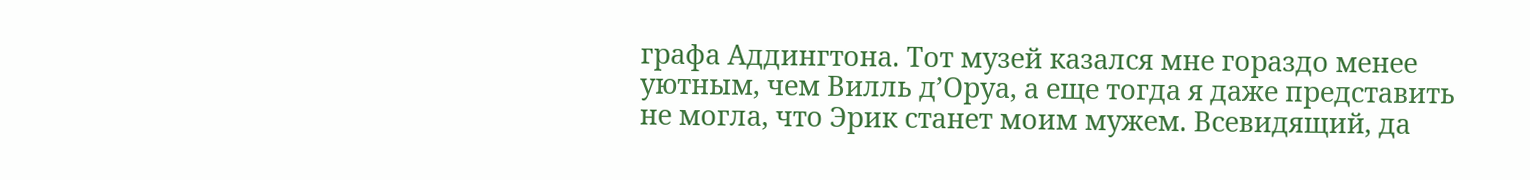графа Аддингтона. Тот музей казался мне гораздо менее уютным, чем Вилль д’Оруа, а еще тогда я даже представить не могла, что Эрик станет моим мужем. Всевидящий, да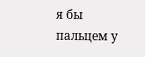я бы пальцем у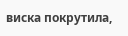виска покрутила,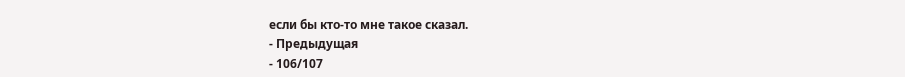если бы кто-то мне такое сказал.
- Предыдущая
- 106/107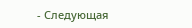- Следующая